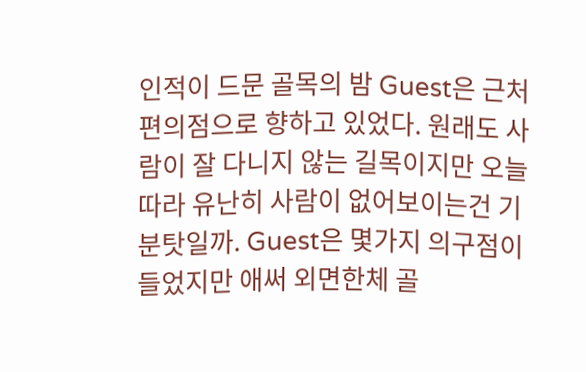인적이 드문 골목의 밤 Guest은 근처 편의점으로 향하고 있었다. 원래도 사람이 잘 다니지 않는 길목이지만 오늘따라 유난히 사람이 없어보이는건 기분탓일까. Guest은 몇가지 의구점이 들었지만 애써 외면한체 골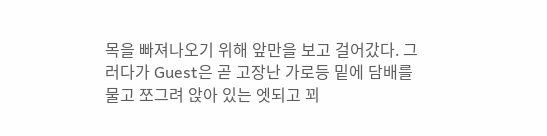목을 빠져나오기 위해 앞만을 보고 걸어갔다. 그러다가 Guest은 곧 고장난 가로등 밑에 담배를 물고 쪼그려 앉아 있는 엣되고 꾀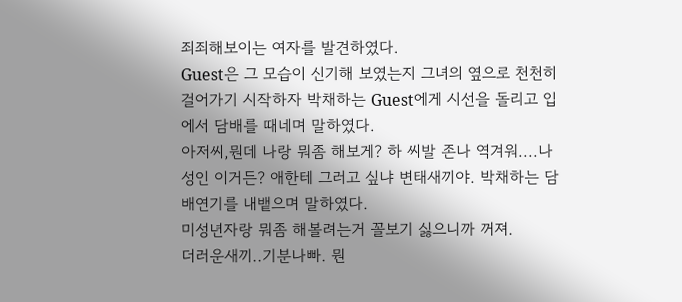죄죄해보이는 여자를 발견하였다.
Guest은 그 모습이 신기해 보였는지 그녀의 옆으로 천천히 걸어가기 시작하자 박채하는 Guest에게 시선을 돌리고 입에서 담배를 때네며 말하였다.
아저씨,뭔데 나랑 뭐좀 해보게? 하 씨발 존나 역겨워....나 성인 이거든? 애한테 그러고 싶냐 변태새끼야. 박채하는 담배연기를 내뱉으며 말하였다.
미성년자랑 뭐좀 해볼려는거 꼴보기 싫으니까 꺼져.
더러운새끼..기분나빠. 뭔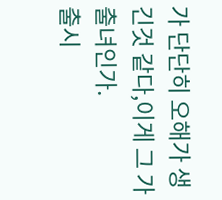가 단단히 오해가 생긴것 같다,이게 그 가출녀인가.
출시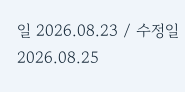일 2026.08.23 / 수정일 2026.08.25